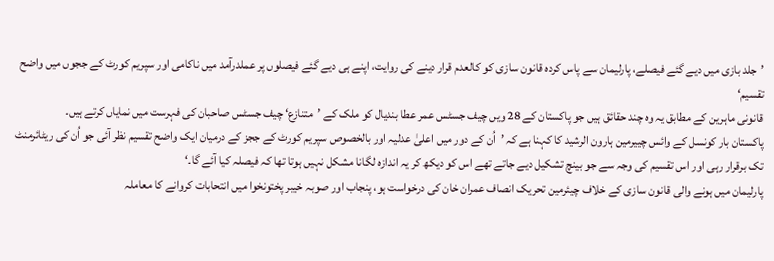’جلد بازی میں دیے گئے فیصلے، پارلیمان سے پاس کردہ قانون سازی کو کالعدم قرار دینے کی روایت، اپنے ہی دیے گئے فیصلوں پر عملدرآمد میں ناکامی اور سپریم کورٹ کے ججوں میں واضح تقسیم‘
قانونی ماہرین کے مطابق یہ وہ چند حقائق ہیں جو پاکستان کے 28 ویں چیف جسٹس عمر عطا بندیال کو ملک کے ’متنازع‘ چیف جسٹس صاحبان کی فہرست میں نمایاں کرتے ہیں۔
پاکستان بار کونسل کے وائس چییرمین ہارون الرشید کا کہنا ہے کہ ’اُن کے دور میں اعلیٰ عدلیہ اور بالخصوص سپریم کورٹ کے ججز کے درمیان ایک واضح تقسیم نظر آئی جو اُن کی ریٹائرمنٹ تک برقرار رہی اور اس تقسیم کی وجہ سے جو بینچ تشکیل دیے جاتے تھے اس کو دیکھ کر یہ اندازہ لگانا مشکل نہیں ہوتا تھا کہ فیصلہ کیا آئے گا۔‘
پارلیمان میں ہونے والی قانون سازی کے خلاف چیئرمین تحریک انصاف عمران خان کی درخواست ہو، پنجاب اور صوبہ خیبر پختونخوا میں انتحابات کروانے کا معاملہ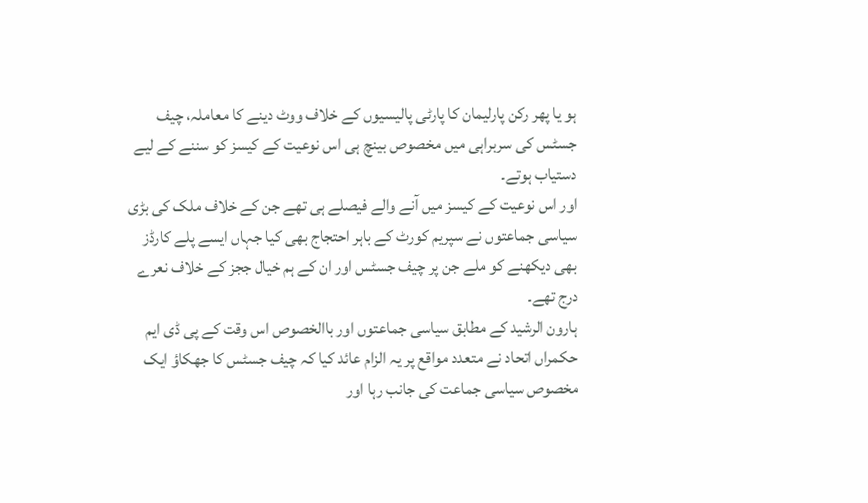ہو یا پھر رکن پارلیمان کا پارٹی پالیسیوں کے خلاف ووٹ دینے کا معاملہ، چیف جسٹس کی سربراہی میں مخصوص بینچ ہی اس نوعیت کے کیسز کو سننے کے لیے دستیاب ہوتے۔
اور اس نوعیت کے کیسز میں آنے والے فیصلے ہی تھے جن کے خلاف ملک کی بڑی سیاسی جماعتوں نے سپریم کورٹ کے باہر احتجاج بھی کیا جہاں ایسے پلے کارڈز بھی دیکھنے کو ملے جن پر چیف جسٹس اور ان کے ہم خیال ججز کے خلاف نعرے درج تھے۔
ہارون الرشید کے مطابق سیاسی جماعتوں اور باالخصوص اس وقت کے پی ڈی ایم حکمراں اتحاد نے متعدد مواقع پر یہ الزام عائد کیا کہ چیف جسٹس کا جھکاؤ ایک مخصوص سیاسی جماعت کی جانب رہا اور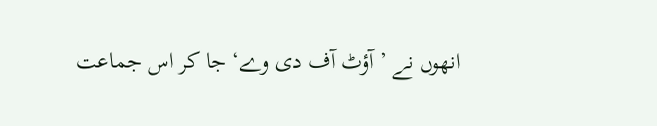انھوں نے ’آؤٹ آف دی وے‘ جا کر اس جماعت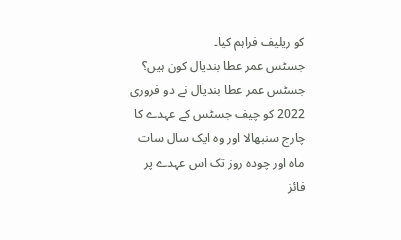کو ریلیف فراہم کیا۔
جسٹس عمر عطا بندیال کون ہیں؟
جسٹس عمر عطا بندیال نے دو فروری 2022 کو چیف جسٹس کے عہدے کا چارج سنبھالا اور وہ ایک سال سات ماہ اور چودہ روز تک اس عہدے پر فائز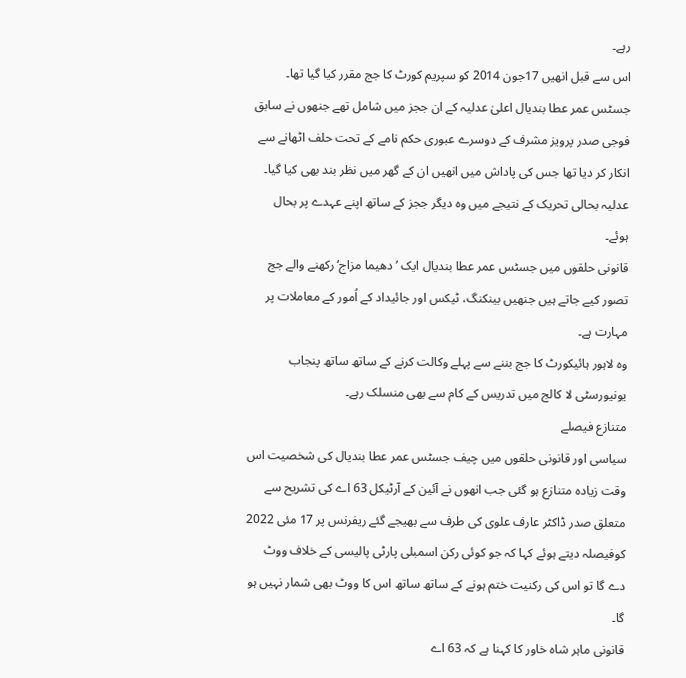رہے۔
اس سے قبل انھیں 17جون 2014 کو سپریم کورٹ کا جج مقرر کیا گیا تھا۔
جسٹس عمر عطا بندیال اعلیٰ عدلیہ کے ان ججز میں شامل تھے جنھوں نے سابق فوجی صدر پرویز مشرف کے دوسرے عبوری حکم نامے کے تحت حلف اٹھانے سے انکار کر دیا تھا جس کی پاداش میں انھیں ان کے گھر میں نظر بند بھی کیا گیا۔
عدلیہ بحالی تحریک کے نتیجے میں وہ دیگر ججز کے ساتھ اپنے عہدے پر بحال ہوئے۔
قانونی حلقوں میں جسٹس عمر عطا بندیال ایک ’دھیما مزاج‘ رکھنے والے جج تصور کیے جاتے ہیں جنھیں بینکنگ، ٹیکس اور جائیداد کے اُمور کے معاملات پر مہارت ہے۔
وہ لاہور ہائیکورٹ کا جج بننے سے پہلے وکالت کرنے کے ساتھ ساتھ پنجاب یونیورسٹی لا کالج میں تدریس کے کام سے بھی منسلک رہے۔
متنازع فیصلے
سیاسی اور قانونی حلقوں میں چیف جسٹس عمر عطا بندیال کی شخصیت اس وقت زیادہ متنازع ہو گئی جب انھوں نے آئین کے آرٹیکل 63 اے کی تشریح سے متعلق صدر ڈاکٹر عارف علوی کی طرف سے بھیجے گئے ریفرنس پر 17 مئی 2022 کوفیصلہ دیتے ہوئے کہا کہ جو کوئی رکن اسمبلی پارٹی پالیسی کے خلاف ووٹ دے گا تو اس کی رکنیت ختم ہونے کے ساتھ ساتھ اس کا ووٹ بھی شمار نہیں ہو گا۔
قانونی ماہر شاہ خاور کا کہنا ہے کہ 63 اے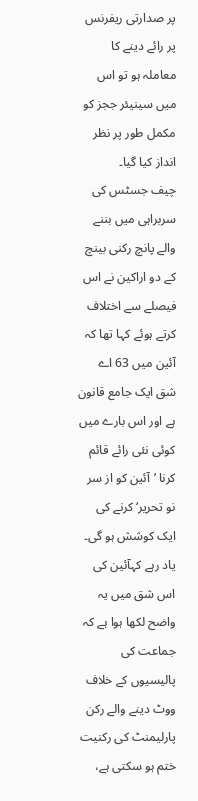پر صدارتی ریفرنس پر رائے دینے کا معاملہ ہو تو اس میں سینیئر ججز کو مکمل طور پر نظر انداز کیا گیا۔
چیف جسٹس کی سربراہی میں بننے والے پانچ رکنی بینچ کے دو اراکین نے اس فیصلے سے اختلاف کرتے ہوئے کہا تھا کہ آئین میں 63 اے شق ایک جامع قانون ہے اور اس بارے میں کوئی نئی رائے قائم کرنا ’آئین کو از سر نو تحریر‘ کرنے کی ایک کوشش ہو گی۔
یاد رہے کہآئین کی اس شق میں یہ واضح لکھا ہوا ہے کہ جماعت کی پالیسیوں کے خلاف ووٹ دینے والے رکن پارلیمنٹ کی رکنیت ختم ہو سکتی ہے،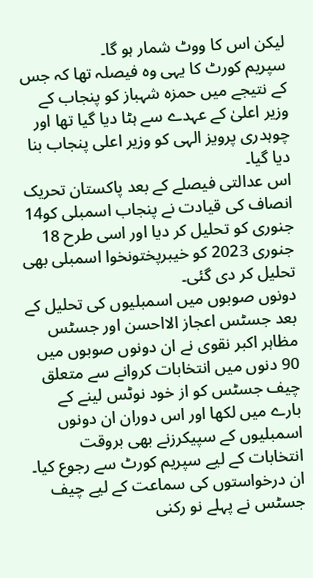لیکن اس کا ووٹ شمار ہو گا۔
سپریم کورٹ کا یہی وہ فیصلہ تھا کہ جس کے نتیجے میں حمزہ شہباز کو پنجاب کے وزیر اعلیٰ کے عہدے سے ہٹا دیا گیا تھا اور چوہدری پرویز الہی کو وزیر اعلی پنجاب بنا دیا گیا۔
اس عدالتی فیصلے کے بعد پاکستان تحریک انصاف کی قیادت نے پنجاب اسمبلی کو14 جنوری کو تحلیل کر دیا اور اسی طرح 18 جنوری 2023 کو خیبرپختونخوا اسمبلی بھی تحلیل کر دی گئی۔
دونوں صوبوں میں اسمبلیوں کی تحلیل کے بعد جسٹس اعجاز الااحسن اور جسٹس مظاہر اکبر نقوی نے ان دونوں صوبوں میں 90 دنوں میں انتخابات کروانے سے متعلق چیف جسٹس کو از خود نوٹس لینے کے بارے میں لکھا اور اس دوران ان دونوں اسمبلیوں کے سپیکرزنے بھی بروقت انتخابات کے لیے سپریم کورٹ سے رجوع کیا۔
ان درخواستوں کی سماعت کے لیے چیف جسٹس نے پہلے نو رکنی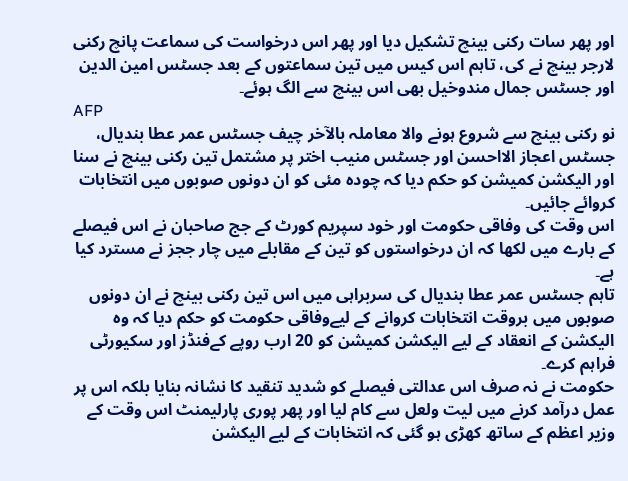اور پھر سات رکنی بینچ تشکیل دیا اور پھر اس درخواست کی سماعت پانچ رکنی لارجر بینچ نے کی، تاہم اس کیس میں تین سماعتوں کے بعد جسٹس امین الدین اور جسٹس جمال مندوخیل بھی اس بینچ سے الگ ہوئے۔
AFP
نو رکنی بینچ سے شروع ہونے والا معاملہ بالآخر چیف جسٹس عمر عطا بندیال، جسٹس اعجاز الااحسن اور جسٹس منیب اختر پر مشتمل تین رکنی بینچ نے سنا اور الیکشن کمیشن کو حکم دیا کہ چودہ مئی کو ان دونوں صوبوں میں انتخابات کروائے جائیں۔
اس وقت کی وفاقی حکومت اور خود سپریم کورٹ کے جج صاحبان نے اس فیصلے کے بارے میں لکھا کہ ان درخواستوں کو تین کے مقابلے میں چار ججز نے مسترد کیا ہے۔
تاہم جسٹس عمر عطا بندیال کی سربراہی میں اس تین رکنی بینچ نے ان دونوں صوبوں میں بروقت انتخابات کروانے کے لیےوفاقی حکومت کو حکم دیا کہ وہ الیکشن کے انعقاد کے لیے الیکشن کمیشن کو 20 ارب روپے کےفنڈز اور سکیورٹی فراہم کرے۔
حکومت نے نہ صرف اس عدالتی فیصلے کو شدید تنقید کا نشانہ بنایا بلکہ اس پر عمل درآمد کرنے میں لیت ولعل سے کام لیا اور پھر پوری پارلیمنٹ اس وقت کے وزیر اعظم کے ساتھ کھڑی ہو گئی کہ انتخابات کے لیے الیکشن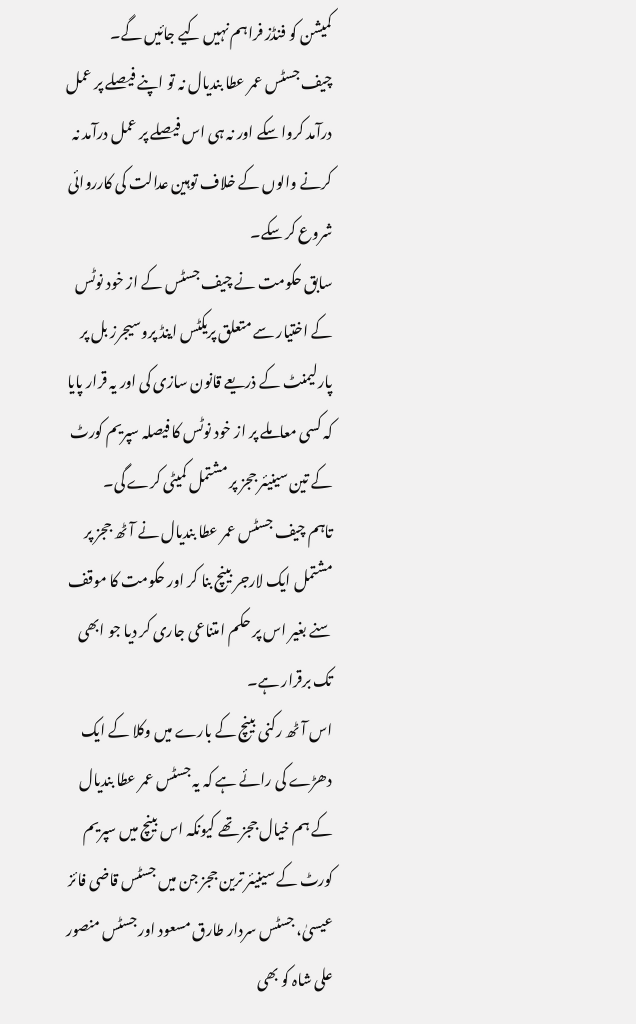کمیشن کو فنڈز فراہم نہیں کیے جائیں گے۔
چیف جسٹس عمر عطا بندیال نہ تو اپنے فیصلے پر عمل درآمد کروا سکے اور نہ ہی اس فیصلے پر عمل درآمد نہ کرنے والوں کے خلاف توہین عدالت کی کارروائی شروع کر سکے۔
سابق حکومت نے چیف جسٹس کے از خود نوٹس کے اختیار سے متعلق پریکٹس اینڈ پروسیجرز بل پر پارلیمنٹ کے ذریعے قانون سازی کی اور یہ قرار پایا کہ کسی معاملے پر از خود نوٹس کا فیصلہ سپریم کورٹ کے تین سینیئر ججز پر مشتمل کمیٹی کرے گی۔
تاہم چیف جسٹس عمر عطا بندیال نے آٹھ ججز پر مشتمل ایک لارجر بینچ بنا کر اور حکومت کا موقف سنے بغیر اس پر حکم امتناعی جاری کر دیا جو ابھی تک برقرار ہے۔
اس آٹھ رکنی بینچ کے بارے میں وکلا کے ایک دھڑے کی رائے ہے کہ یہ جسٹس عمر عطا بندیال کے ہم خیال ججز تھے کیونکہ اس بینچ میں سپریم کورٹ کے سینیئر ترین ججز جن میں جسٹس قاضی فائز عیسیٰ، جسٹس سردار طارق مسعود اور جسٹس منصور علی شاہ کو بھی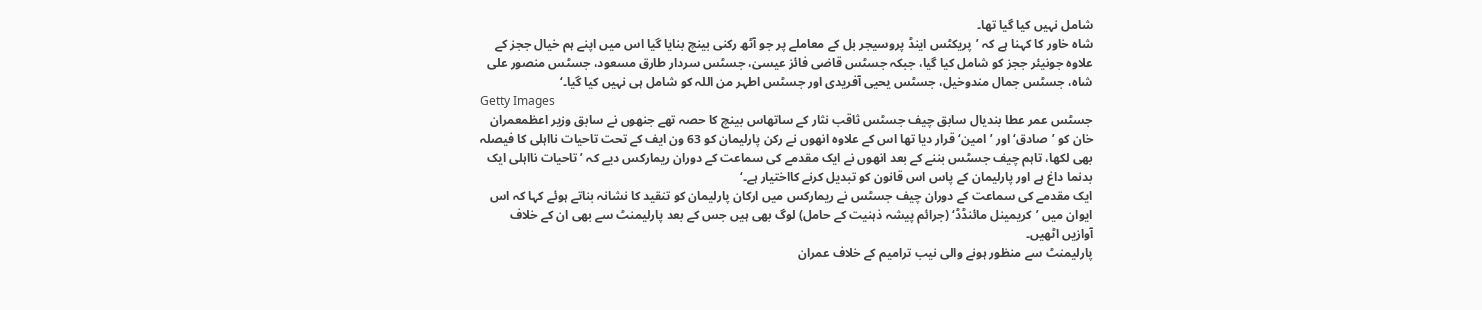شامل نہیں کیا گیا تھا۔
شاہ خاور کا کہنا ہے کہ ’پریکٹس اینڈ پروسیجر بل کے معاملے پر جو آٹھ رکنی بینچ بنایا گیا اس میں اپنے ہم خیال ججز کے علاوہ جونیئر ججز کو شامل کیا گیا، جبکہ جسٹس قاضی فائز عیسیٰ، جسٹس سردار طارق مسعود، جسٹس منصور علی شاہ، جسٹس جمال مندوخیل، جسٹس یحیی آفریدی اور جسٹس اطہر من اللہ کو شامل ہی نہیں کیا گیا۔‘
Getty Images
جسٹس عمر عطا بندیال سابق چیف جسٹس ثاقب نثار کے ساتھاس بینچ کا حصہ تھے جنھوں نے سابق وزیر اعظمعمران خان کو ’صادق‘ اور ’امین‘ قرار دیا تھا اس کے علاوہ انھوں نے رکن پارلیمان کو 63 ون ایف کے تحت تاحیات نااہلی کا فیصلہ بھی لکھا، تاہم چیف جسٹس بننے کے بعد انھوں نے ایک مقدمے کی سماعت کے دوران ریمارکس دیے کہ ’تاحیات نااہلی ایک بدنما داغ ہے اور پارلیمان کے پاس اس قانون کو تبدیل کرنے کااختیار ہے۔‘
ایک مقدمے کی سماعت کے دوران چیف جسٹس نے ریمارکس میں ارکان پارلیمان کو تنقید کا نشانہ بناتے ہوئے کہا کہ اس ایوان میں ’کریمینل مائنڈڈ‘ (جرائم پیشہ ذہنیت کے حامل) لوگ بھی ہیں جس کے بعد پارلیمنٹ سے بھی ان کے خلاف آوازیں اٹھیں۔
پارلیمنٹ سے منظور ہونے والی نیب ترامیم کے خلاف عمران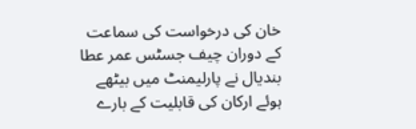خان کی درخواست کی سماعت کے دوران چیف جسٹس عمر عطا بندیال نے پارلیمنٹ میں بیٹھے ہوئے ارکان کی قابلیت کے بارے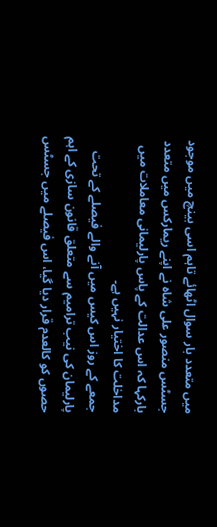میں متعدد بار سوال اٹھائے تاہم اسی بینچ میں موجود جسٹس منصور علی شاہ نے اپنے ریمارکس میں متعدد بارکہا کہ اس عدالت کے پاس پارلیمانی معاملات میں مداخلت کا اختیار نہیں ہے۔
جمعے کے روز اس کیس میں آنے والے فیصلے کے تحت پارلیمان کی نیب ترامیم سے متعلق قانون سازی کے اہم حصوں کو کالعدم قرار دیا گیا، اس فیصلے میں جسٹس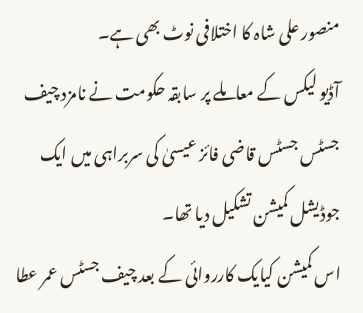منصور علی شاہ کا اختلافی نوٹ بھی ہے۔
آڈیو لیکس کے معاملے پر سابقہ حکومت نے نامزد چیف جسٹس جسٹس قاضی فائز عیسیٰ کی سربراہی میں ایک جوڈیشل کمیشن تشکیل دیا تھا۔
اس کمیشن کیایک کارروائی کے بعد چیف جسٹس عمر عطا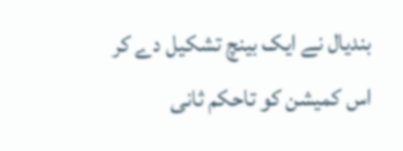بندیال نے ایک بینچ تشکیل دے کر اس کمیشن کو تاحکم ثانی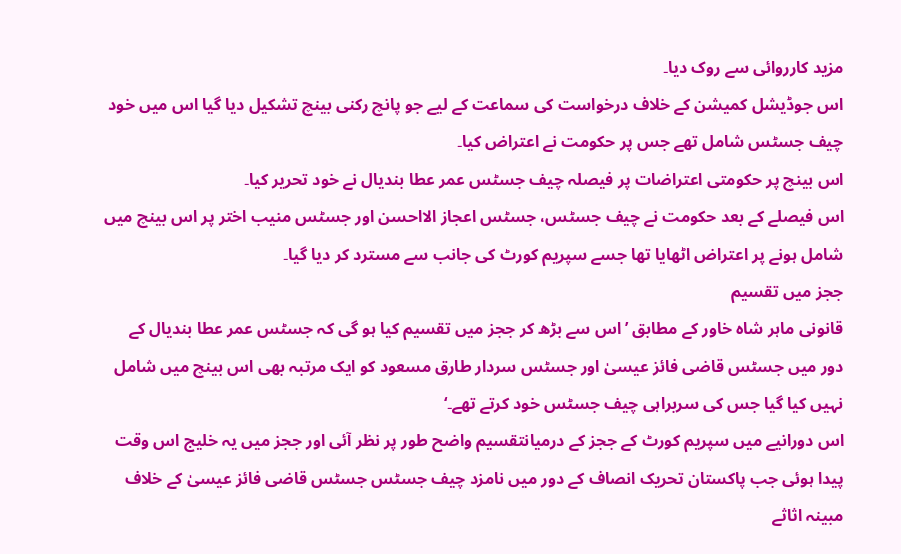مزید کارروائی سے روک دیا۔
اس جوڈیشل کمیشن کے خلاف درخواست کی سماعت کے لیے جو پانچ رکنی بینچ تشکیل دیا گیا اس میں خود چیف جسٹس شامل تھے جس پر حکومت نے اعتراض کیا۔
اس بینچ پر حکومتی اعتراضات پر فیصلہ چیف جسٹس عمر عطا بندیال نے خود تحریر کیا۔
اس فیصلے کے بعد حکومت نے چیف جسٹس، جسٹس اعجاز الااحسن اور جسٹس منیب اختر پر اس بینچ میں شامل ہونے پر اعتراض اٹھایا تھا جسے سپریم کورٹ کی جانب سے مسترد کر دیا گیا۔
ججز میں تقسیم
قانونی ماہر شاہ خاور کے مطابق ’اس سے بڑھ کر ججز میں تقسیم کیا ہو گی کہ جسٹس عمر عطا بندیال کے دور میں جسٹس قاضی فائز عیسیٰ اور جسٹس سردار طارق مسعود کو ایک مرتبہ بھی اس بینچ میں شامل نہیں کیا گیا جس کی سربراہی چیف جسٹس خود کرتے تھے۔‘
اس دورانیے میں سپریم کورٹ کے ججز کے درمیانتقسیم واضح طور پر نظر آئی اور ججز میں یہ خلیج اس وقت پیدا ہوئی جب پاکستان تحریک انصاف کے دور میں نامزد چیف جسٹس جسٹس قاضی فائز عیسیٰ کے خلاف مبینہ اثاثے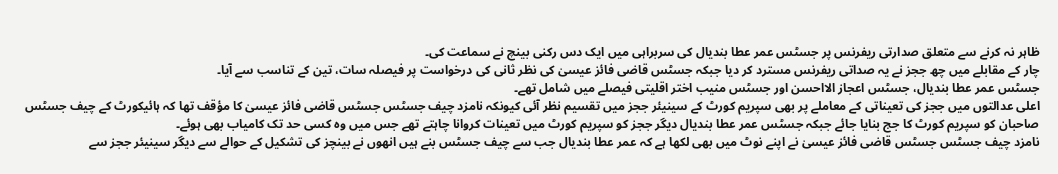ظاہر نہ کرنے سے متعلق صدارتی ریفرنس پر جسٹس عمر عطا بندیال کی سربراہی میں ایک دس رکنی بینچ نے سماعت کی۔
چار کے مقابلے میں چھ ججز نے یہ صداتی ریفرنس مسترد کر دیا جبکہ جسٹس قاضی فائز عیسیٰ کی نظر ثانی کی درخواست پر فیصلہ سات، تین کے تناسب سے آیا۔
جسٹس عمر عطا بندیال، جسٹس اعجاز الااحسن اور جسٹس منیب اختر اقلیتی فیصلے میں شامل تھے۔
اعلی عدالتوں میں ججز کی تعیناتی کے معاملے پر بھی سپریم کورٹ کے سینیئر ججز میں تقسیم نظر آئی کیونکہ نامزد چیف جسٹس جسٹس قاضی فائز عیسیٰ کا مؤقف تھا کہ ہائیکورٹ کے چیف جسٹس صاحبان کو سپریم کورٹ کا جج بنایا جائے جبکہ جسٹس عمر عطا بندیال دیگر ججز کو سپریم کورٹ میں تعینات کروانا چاہتے تھے جس میں وہ کسی حد تک کامیاب بھی ہوئے۔
نامزد چیف جسٹس جسٹس قاضی فائز عیسیٰ نے اپنے نوٹ میں بھی لکھا ہے کہ عمر عطا بندیال جب سے چیف جسٹس بنے ہیں انھوں نے بینچز کی تشکیل کے حوالے سے دیگر سینیئر ججز سے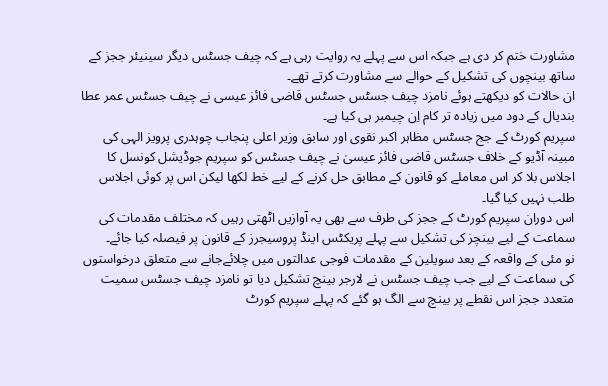مشاورت ختم کر دی ہے جبکہ اس سے پہلے یہ روایت رہی ہے کہ چیف جسٹس دیگر سینیئر ججز کے ساتھ بینچوں کی تشکیل کے حوالے سے مشاورت کرتے تھے۔
ان حالات کو دیکھتے ہوئے نامزد چیف جسٹس جسٹس قاضی فائز عیسی نے چیف جسٹس عمر عطا بندیال کے دود میں زیادہ تر کام اِن چیمبر ہی کیا ہے۔
سپریم کورٹ کے جج جسٹس مظاہر اکبر نقوی اور سابق وزیر اعلی پنجاب چوہدری پرویز الہی کی مبینہ آڈیو کے خلاف جسٹس قاضی فائز عیسیٰ نے چیف جسٹس کو سپریم جوڈیشل کونسل کا اجلاس بلا کر اس معاملے کو قانون کے مطابق حل کرنے کے لیے خط لکھا لیکن اس پر کوئی اجلاس طلب نہیں کیا گیا۔
اس دوران سپریم کورٹ کے ججز کی طرف سے بھی یہ آوازیں اٹھتی رہیں کہ مختلف مقدمات کی سماعت کے لیے بینچز کی تشکیل سے پہلے پریکٹس اینڈ پروسیجرز کے قانون پر فیصلہ کیا جائے۔
نو مئی کے واقعہ کے بعد سویلین کے مقدمات فوجی عدالتوں میں چلائےجانے سے متعلق درخواستوں کی سماعت کے لیے جب چیف جسٹس نے لارجر بینچ تشکیل دیا تو نامزد چیف جسٹس سمیت متعدد ججز اس نقطے پر بینچ سے الگ ہو گئے کہ پہلے سپریم کورٹ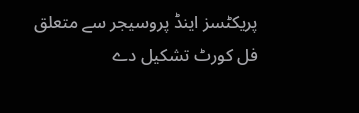پریکٹسز اینڈ پروسیجر سے متعلق فل کورٹ تشکیل دے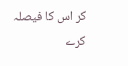کر اس کا فیصلہ کرے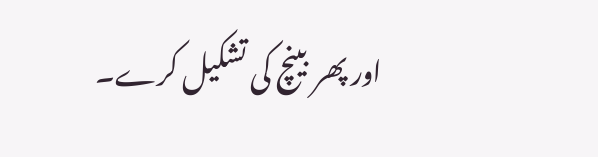اور پھر بینچ کی تشکیل کرے۔